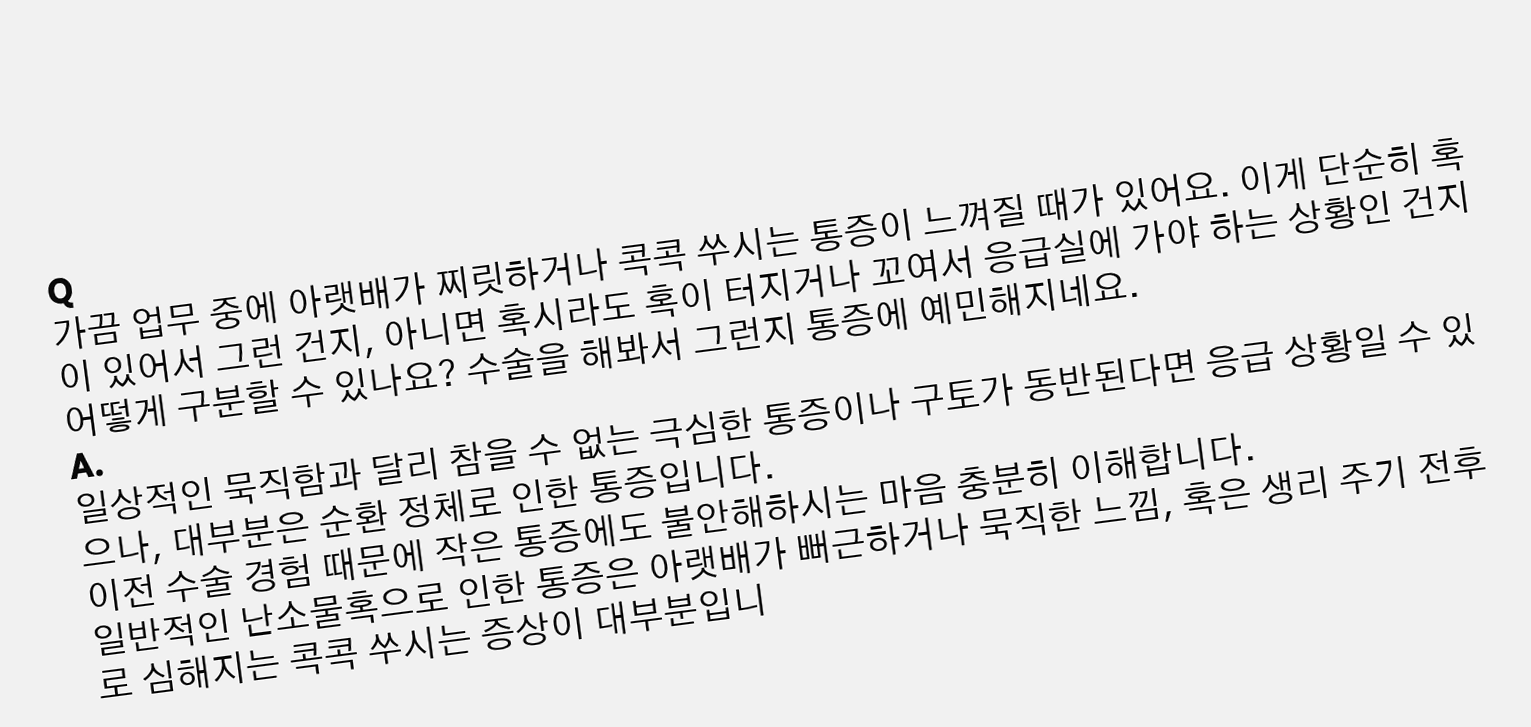Q
가끔 업무 중에 아랫배가 찌릿하거나 콕콕 쑤시는 통증이 느껴질 때가 있어요. 이게 단순히 혹이 있어서 그런 건지, 아니면 혹시라도 혹이 터지거나 꼬여서 응급실에 가야 하는 상황인 건지 어떻게 구분할 수 있나요? 수술을 해봐서 그런지 통증에 예민해지네요.
A.
일상적인 묵직함과 달리 참을 수 없는 극심한 통증이나 구토가 동반된다면 응급 상황일 수 있으나, 대부분은 순환 정체로 인한 통증입니다.
이전 수술 경험 때문에 작은 통증에도 불안해하시는 마음 충분히 이해합니다.
일반적인 난소물혹으로 인한 통증은 아랫배가 뻐근하거나 묵직한 느낌, 혹은 생리 주기 전후로 심해지는 콕콕 쑤시는 증상이 대부분입니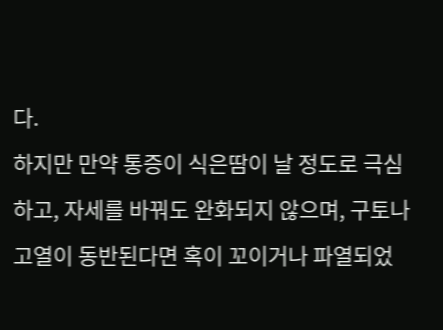다.
하지만 만약 통증이 식은땀이 날 정도로 극심하고, 자세를 바꿔도 완화되지 않으며, 구토나 고열이 동반된다면 혹이 꼬이거나 파열되었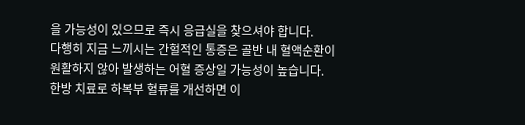을 가능성이 있으므로 즉시 응급실을 찾으셔야 합니다.
다행히 지금 느끼시는 간헐적인 통증은 골반 내 혈액순환이 원활하지 않아 발생하는 어혈 증상일 가능성이 높습니다.
한방 치료로 하복부 혈류를 개선하면 이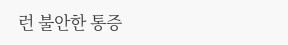런 불안한 통증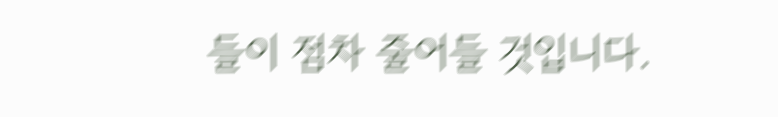들이 점차 줄어들 것입니다.